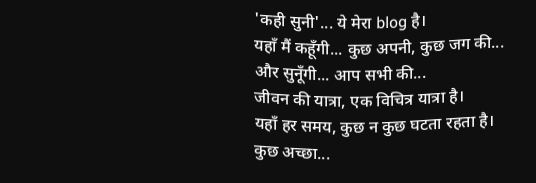'कही सुनी'... ये मेरा blog है।
यहाँ मैं कहूँगी... कुछ अपनी, कुछ जग की...
और सुनूँगी... आप सभी की...
जीवन की यात्रा, एक विचित्र यात्रा है।
यहाँ हर समय, कुछ न कुछ घटता रहता है।
कुछ अच्छा...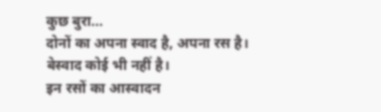कुछ बुरा...
दोनों का अपना स्वाद है, अपना रस है।
बेस्वाद कोई भी नहीं है।
इन रसों का आस्वादन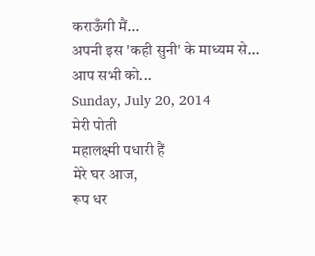कराऊँगी मैं...
अपनी इस 'कही सुनी' के माध्यम से...
आप सभी को...
Sunday, July 20, 2014
मेरी पोती
महालक्ष्मी पधारी हैं
मेरे घर आज,
रूप धर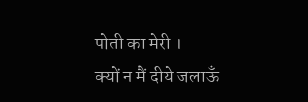पोती का मेरी ।
क्यों न मैं दीये जलाऊँ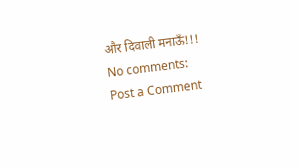और दिवाली मनाऊँ!!!
No comments:
Post a Comment